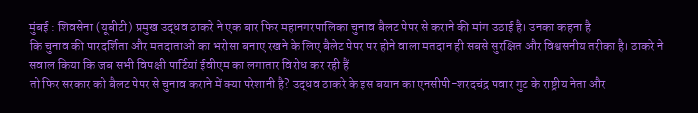मुंबई : शिवसेना (यूबीटी) प्रमुख उद्धव ठाकरे ने एक बार फिर महानगरपालिका चुनाव बैलट पेपर से कराने की मांग उठाई है। उनका कहना है
कि चुनाव की पारदर्शिता और मतदाताओं का भरोसा बनाए रखने के लिए बैलेट पेपर पर होने वाला मतदान ही सबसे सुरक्षित और विश्वसनीय तरीका है। ठाकरे ने सवाल किया कि जब सभी विपक्षी पार्टियां ईवीएम का लगातार विरोध कर रही हैं
तो फिर सरकार को बैलट पेपर से चुनाव कराने में क्या परेशानी है? उद्धव ठाकरे के इस बयान का एनसीपी-शरदचंद्र पवार गुट के राष्ट्रीय नेता और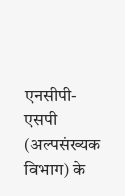एनसीपी-एसपी (अल्पसंख्यक विभाग) के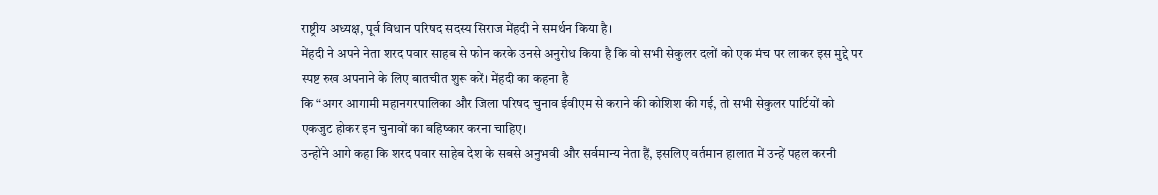राष्ट्रीय अध्यक्ष, पूर्व विधान परिषद सदस्य सिराज मेंहदी ने समर्थन किया है।
मेंहदी ने अपने नेता शरद पवार साहब से फोन करके उनसे अनुरोध किया है कि वो सभी सेकुलर दलों को एक मंच पर लाकर इस मुद्दे पर स्पष्ट रुख अपनाने के लिए बातचीत शुरू करें। मेंहदी का कहना है
कि “अगर आगामी महानगरपालिका और जिला परिषद चुनाव ईवीएम से कराने की कोशिश की गई, तो सभी सेकुलर पार्टियों को एकजुट होकर इन चुनावों का बहिष्कार करना चाहिए।
उन्होंने आगे कहा कि शरद पवार साहेब देश के सबसे अनुभवी और सर्वमान्य नेता हैं, इसलिए वर्तमान हालात में उन्हें पहल करनी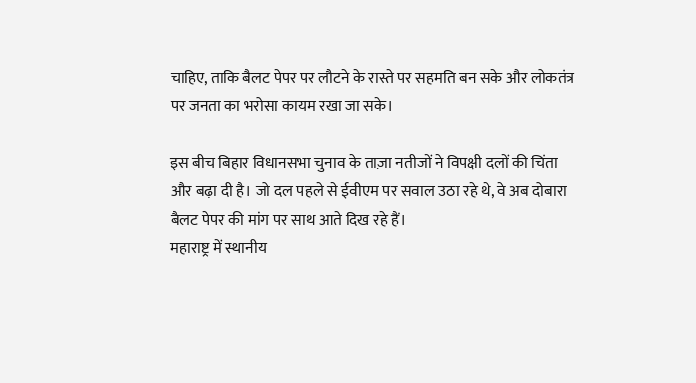चाहिए, ताकि बैलट पेपर पर लौटने के रास्ते पर सहमति बन सके और लोकतंत्र पर जनता का भरोसा कायम रखा जा सके।

इस बीच बिहार विधानसभा चुनाव के ताज़ा नतीजों ने विपक्षी दलों की चिंता और बढ़ा दी है। जो दल पहले से ईवीएम पर सवाल उठा रहे थे, वे अब दोबारा बैलट पेपर की मांग पर साथ आते दिख रहे हैं।
महाराष्ट्र में स्थानीय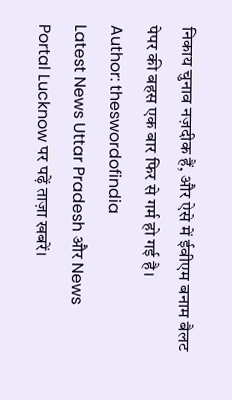निकाय चुनाव नज़दीक हैं, और ऐसे में ईवीएम बनाम बैलट पेपर की बहस एक बार फिर से गर्म हो गई है।
Author: theswordofindia
Latest News Uttar Pradesh और News Portal Lucknow पर पढ़ें ताज़ा खबरें।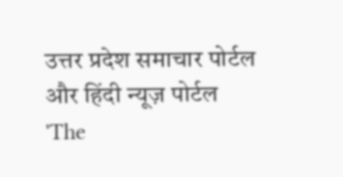उत्तर प्रदेश समाचार पोर्टल और हिंदी न्यूज़ पोर्टल 'The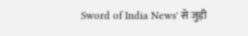Sword of India News' से जुड़ी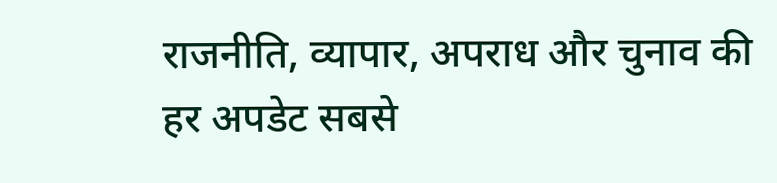राजनीति, व्यापार, अपराध और चुनाव की हर अपडेट सबसे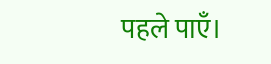पहले पाएँ।